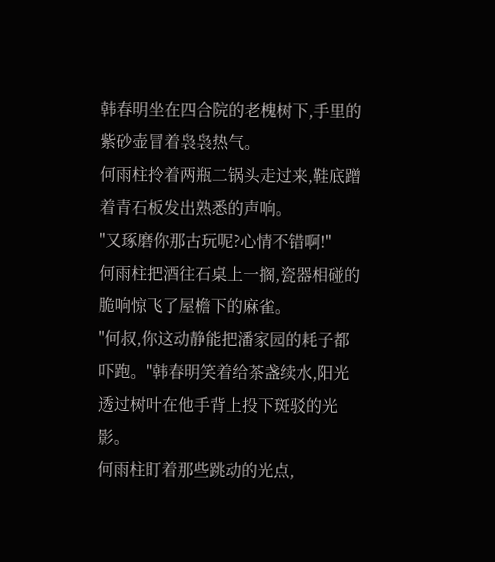韩春明坐在四合院的老槐树下,手里的紫砂壶冒着袅袅热气。
何雨柱拎着两瓶二锅头走过来,鞋底蹭着青石板发出熟悉的声响。
"又琢磨你那古玩呢?心情不错啊!"
何雨柱把酒往石桌上一搁,瓷器相碰的脆响惊飞了屋檐下的麻雀。
"何叔,你这动静能把潘家园的耗子都吓跑。"韩春明笑着给茶盏续水,阳光透过树叶在他手背上投下斑驳的光影。
何雨柱盯着那些跳动的光点,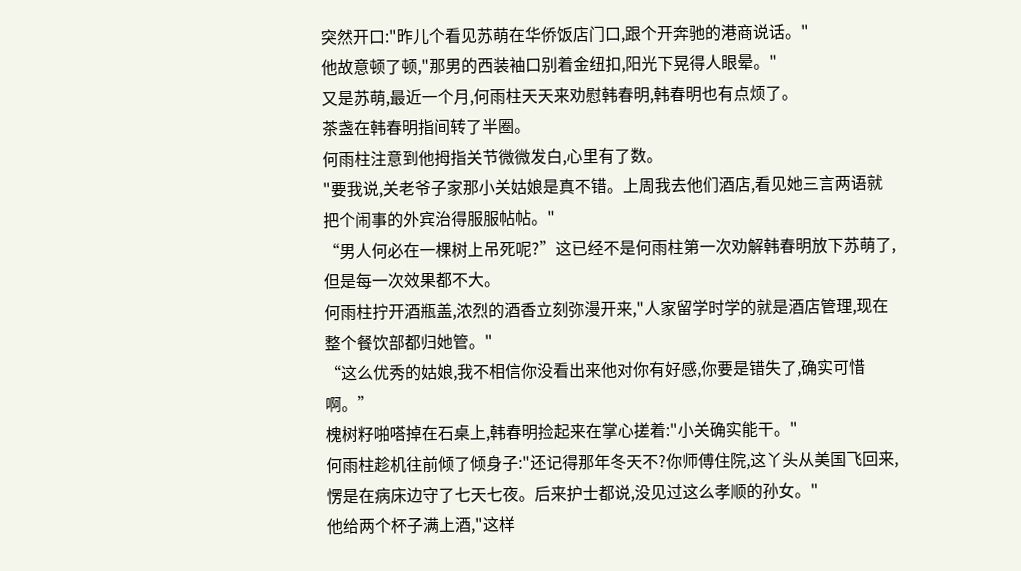突然开口:"昨儿个看见苏萌在华侨饭店门口,跟个开奔驰的港商说话。"
他故意顿了顿,"那男的西装袖口别着金纽扣,阳光下晃得人眼晕。"
又是苏萌,最近一个月,何雨柱天天来劝慰韩春明,韩春明也有点烦了。
茶盏在韩春明指间转了半圈。
何雨柱注意到他拇指关节微微发白,心里有了数。
"要我说,关老爷子家那小关姑娘是真不错。上周我去他们酒店,看见她三言两语就把个闹事的外宾治得服服帖帖。"
“男人何必在一棵树上吊死呢?”这已经不是何雨柱第一次劝解韩春明放下苏萌了,但是每一次效果都不大。
何雨柱拧开酒瓶盖,浓烈的酒香立刻弥漫开来,"人家留学时学的就是酒店管理,现在整个餐饮部都归她管。"
“这么优秀的姑娘,我不相信你没看出来他对你有好感,你要是错失了,确实可惜啊。”
槐树籽啪嗒掉在石桌上,韩春明捡起来在掌心搓着:"小关确实能干。"
何雨柱趁机往前倾了倾身子:"还记得那年冬天不?你师傅住院,这丫头从美国飞回来,愣是在病床边守了七天七夜。后来护士都说,没见过这么孝顺的孙女。"
他给两个杯子满上酒,"这样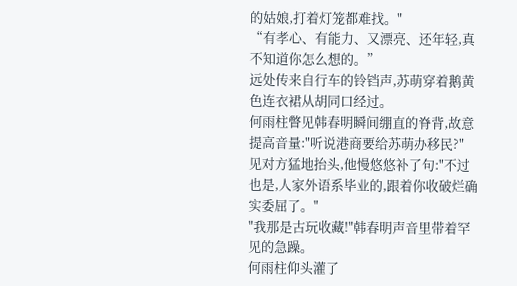的姑娘,打着灯笼都难找。"
“有孝心、有能力、又漂亮、还年轻,真不知道你怎么想的。”
远处传来自行车的铃铛声,苏萌穿着鹅黄色连衣裙从胡同口经过。
何雨柱瞥见韩春明瞬间绷直的脊背,故意提高音量:"听说港商要给苏萌办移民?"
见对方猛地抬头,他慢悠悠补了句:"不过也是,人家外语系毕业的,跟着你收破烂确实委屈了。"
"我那是古玩收藏!"韩春明声音里带着罕见的急躁。
何雨柱仰头灌了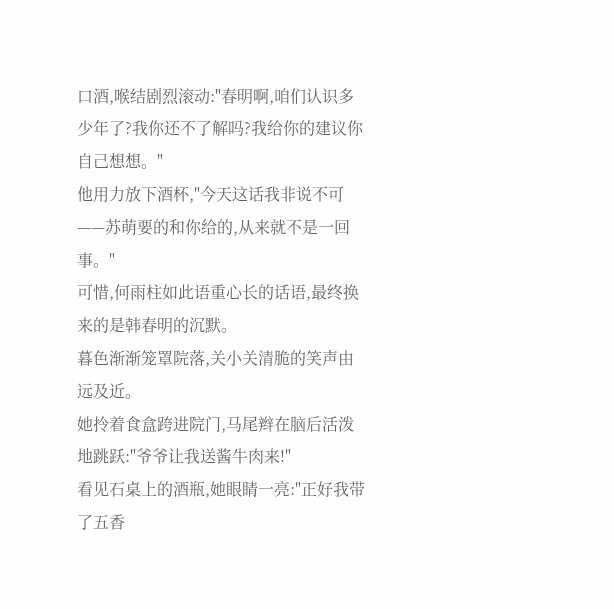口酒,喉结剧烈滚动:"春明啊,咱们认识多少年了?我你还不了解吗?我给你的建议你自己想想。"
他用力放下酒杯,"今天这话我非说不可——苏萌要的和你给的,从来就不是一回事。"
可惜,何雨柱如此语重心长的话语,最终换来的是韩春明的沉默。
暮色渐渐笼罩院落,关小关清脆的笑声由远及近。
她拎着食盒跨进院门,马尾辫在脑后活泼地跳跃:"爷爷让我送酱牛肉来!"
看见石桌上的酒瓶,她眼睛一亮:"正好我带了五香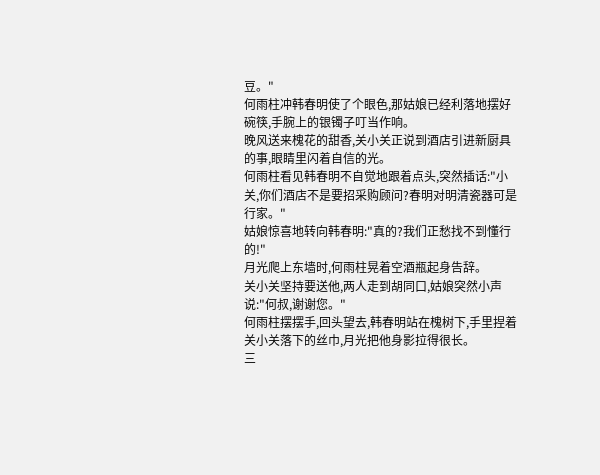豆。"
何雨柱冲韩春明使了个眼色,那姑娘已经利落地摆好碗筷,手腕上的银镯子叮当作响。
晚风送来槐花的甜香,关小关正说到酒店引进新厨具的事,眼睛里闪着自信的光。
何雨柱看见韩春明不自觉地跟着点头,突然插话:"小关,你们酒店不是要招采购顾问?春明对明清瓷器可是行家。"
姑娘惊喜地转向韩春明:"真的?我们正愁找不到懂行的!"
月光爬上东墙时,何雨柱晃着空酒瓶起身告辞。
关小关坚持要送他,两人走到胡同口,姑娘突然小声说:"何叔,谢谢您。"
何雨柱摆摆手,回头望去,韩春明站在槐树下,手里捏着关小关落下的丝巾,月光把他身影拉得很长。
三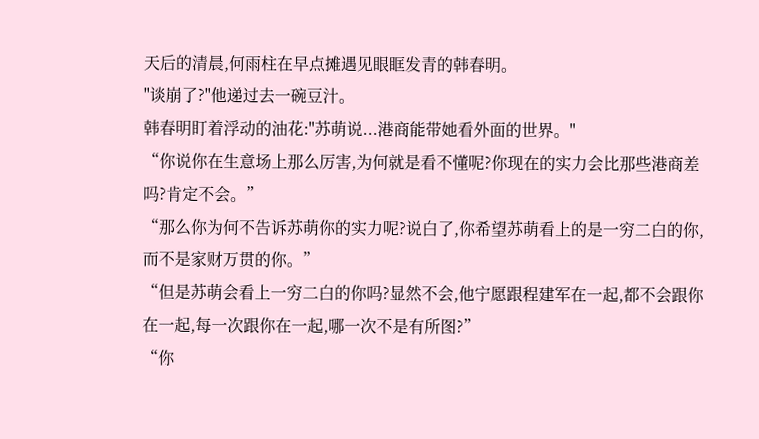天后的清晨,何雨柱在早点摊遇见眼眶发青的韩春明。
"谈崩了?"他递过去一碗豆汁。
韩春明盯着浮动的油花:"苏萌说...港商能带她看外面的世界。"
“你说你在生意场上那么厉害,为何就是看不懂呢?你现在的实力会比那些港商差吗?肯定不会。”
“那么你为何不告诉苏萌你的实力呢?说白了,你希望苏萌看上的是一穷二白的你,而不是家财万贯的你。”
“但是苏萌会看上一穷二白的你吗?显然不会,他宁愿跟程建军在一起,都不会跟你在一起,每一次跟你在一起,哪一次不是有所图?”
“你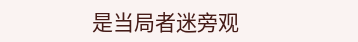是当局者迷旁观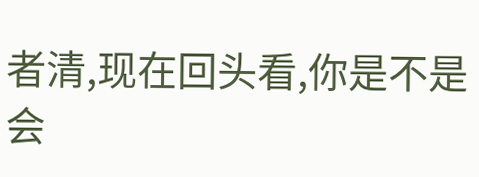者清,现在回头看,你是不是会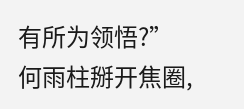有所为领悟?”
何雨柱掰开焦圈,